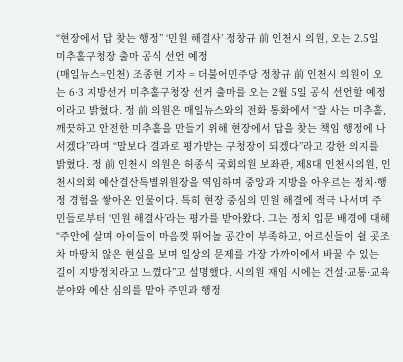“현장에서 답 찾는 행정” ‘민원 해결사’ 정창규 前 인천시 의원, 오는 2.5일 미추홀구청장 출마 공식 선언 예정
(매일뉴스=인천) 조종현 기자 = 더불어민주당 정창규 前 인천시 의원이 오는 6·3 지방선거 미추홀구청장 선거 출마를 오는 2월 5일 공식 선언할 예정이라고 밝혔다. 정 前 의원은 매일뉴스와의 전화 통화에서 “잘 사는 미추홀, 깨끗하고 안전한 미추홀을 만들기 위해 현장에서 답을 찾는 책임 행정에 나서겠다”라며 “말보다 결과로 평가받는 구청장이 되겠다”라고 강한 의지를 밝혔다. 정 前 인천시 의원은 허종식 국회의원 보좌관, 제8대 인천시의원, 인천시의회 예산결산특별위원장을 역임하며 중앙과 지방을 아우르는 정치·행정 경험을 쌓아온 인물이다. 특히 현장 중심의 민원 해결에 적극 나서며 주민들로부터 ‘민원 해결사’라는 평가를 받아왔다. 그는 정치 입문 배경에 대해 “주안에 살며 아이들이 마음껏 뛰어놀 공간이 부족하고, 어르신들이 쉴 곳조차 마땅치 않은 현실을 보며 일상의 문제를 가장 가까이에서 바꿀 수 있는 길이 지방정치라고 느꼈다”고 설명했다. 시의원 재임 시에는 건설·교통·교육 분야와 예산 심의를 맡아 주민과 행정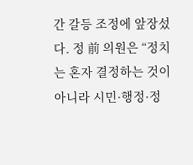간 갈등 조정에 앞장섰다. 정 前 의원은 “정치는 혼자 결정하는 것이 아니라 시민·행정·정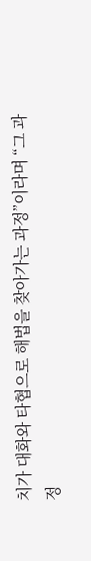치가 대화와 타협으로 해법을 찾아가는 과정”이라며 “그 과정